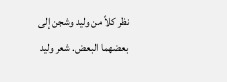نظر كلاً من وليد وشجن إلى بعضهما البعض. شعر وليد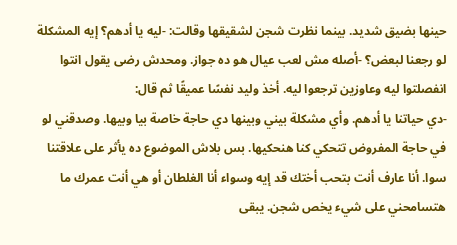حينها بضيق شديد. بينما نظرت شجن لشقيقها وقالت: -ليه يا أدهم؟ إيه المشكلة لو رجعنا لبعض؟ -أصله مش لعب عيال هو ده جواز. ومحدش رضى يقول انتوا انفصلتوا ليه وعاوزين ترجعوا ليه. أخذ وليد نفسًا عميقًا ثم قال:
-دي حياتنا يا أدهم. وأي مشكلة بيني وبينها دي حاجة خاصة بيا وبيها. وصدقني لو في حاجة المفروض تتحكي كنا هنحكيها. بس بلاش الموضوع ده يأثر على علاقتنا سوا. أنا عارف أنت بتحب أختك قد إيه وسواء أنا الغلطان أو هي أنت عمرك ما هتسامحني على شيء يخص شجن. يبقى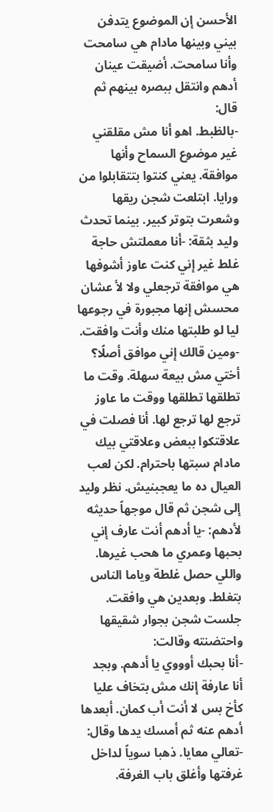الأحسن إن الموضوع يتدفن بيني وبينها مادام هي سامحت وأنا سامحت. أضيقت عينان أدهم وانتقل ببصره بينهم ثم قال:
-بالظبط. اهو أنا مش مقلقني غير موضوع السماح وأنها موافقة. يعني كنتوا بتتقابلوا من ورايا. ابتلعت شجن ريقها وشعرت بتوتر كبير. بينما تحدث وليد بثقة: -أنا معملتش حاجة غلط غير إني كنت عاوز أشوفها هي موافقة ترجعلي ولا لأ عشان محسش إنها مجبورة في رجوعها ليا لو طلبتها منك وأنت وافقت. -ومين قالك إني موافق أصلًا؟
أختي مش بيعة سهلة. وقت ما تطلقها تطلقها ووقت ما عاوز ترجع لها ترجع لها. أنا فصلت في علاقتكوا ببعض وعلاقتي بيك مادام سبتها باحترام. لكن لعب العيال ده ما يعجبنيش. نظر وليد إلى شجن ثم قال موجهاً حديثه لأدهم: -يا أدهم أنت عارف إني بحبها وعمري ما هحب غيرها. واللي حصل غلطة وياما الناس بتغلط. وبعدين هي وافقت. جلست شجن بجوار شقيقها واحتضنته وقالت:
-أنا بحبك أوووي يا أدهم. وبجد أنا عارفة إنك مش بتخاف عليا كأخ بس لا أنت أب كمان. أبعدها أدهم عنه ثم أمسك يدها وقال: -تعالي معايا. ذهبا سوياً لداخل غرفتها وأغلق باب الغرفة.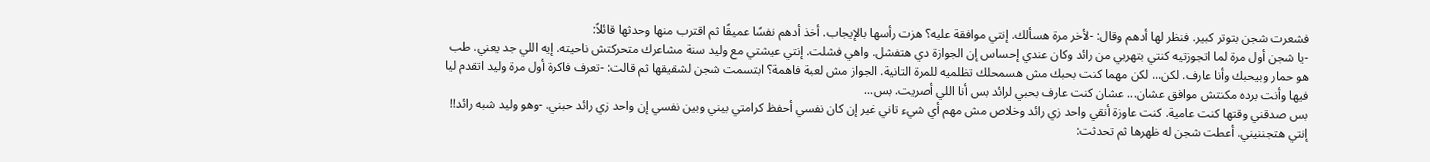فشعرت شجن بتوتر كبير. فنظر لها أدهم وقال: -لأخر مرة هسألك. إنتي موافقة عليه؟ هزت رأسها بالإيجاب. أخذ أدهم نفسًا عميقًا ثم اقترب منها وحدثها قائلاً:
-يا شجن أول مرة لما اتجوزتيه كنتي بتهربي من رائد وكان عندي إحساس إن الجوازة دي هتفشل. واهي فشلت. إنتي عيشتي مع وليد سنة مشاعرك متحركتش ناحيته. إيه اللي جد يعني. طب هو حمار وبيحبك وأنا عارف. لكن... لكن مهما كنت بحبك مش هسمحلك تظلميه للمرة التانية. الجواز مش لعبة فاهمة؟ ابتسمت شجن لشقيقها ثم قالت: -تعرف فاكرة أول مرة وليد اتقدم ليا فيها وأنت برده مكنتش موافق عشان... عشان كنت عارف بحبي لرائد بس أنا اللي أصريت. بس...
بس صدقني وقتها كنت عامية. كنت عاوزة أنقي واحد زي رائد وخلاص مش مهم أي شيء تاني غير إن كان نفسي أحفظ كرامتي بيني وبين نفسي إن واحد زي رائد حبني. -وهو وليد شبه رائد!! إنتي هتجننيني. أعطت شجن له ظهرها ثم تحدثت: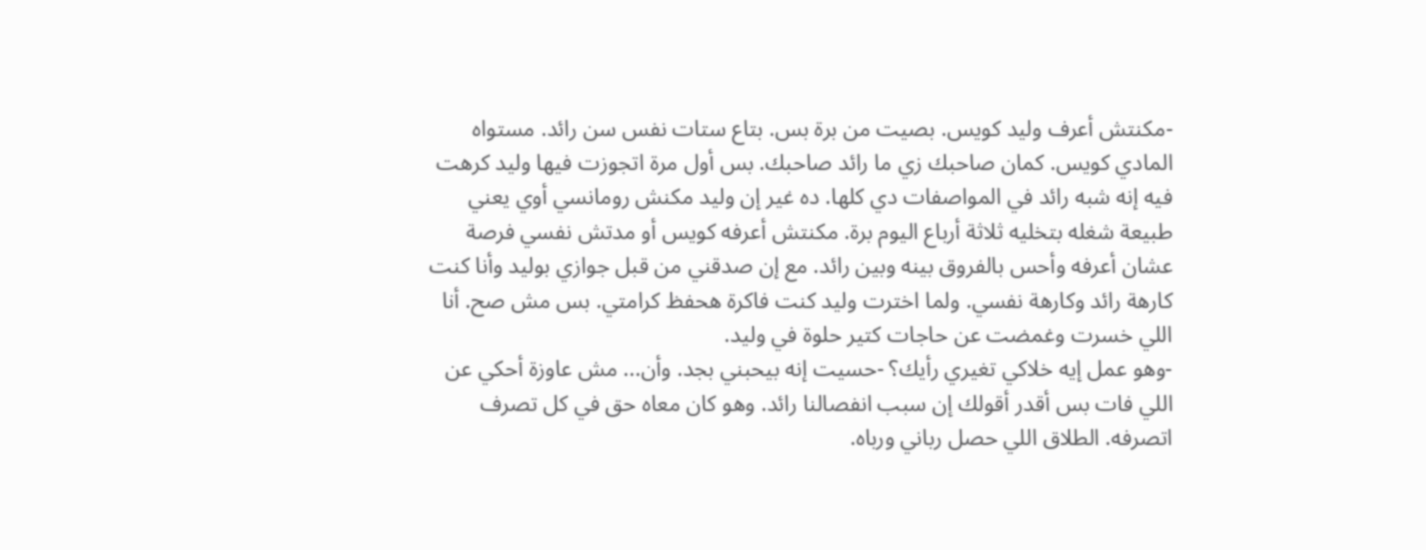-مكنتش أعرف وليد كويس. بصيت من برة بس. بتاع ستات نفس سن رائد. مستواه المادي كويس. كمان صاحبك زي ما رائد صاحبك. بس أول مرة اتجوزت فيها وليد كرهت فيه إنه شبه رائد في المواصفات دي كلها. ده غير إن وليد مكنش رومانسي أوي يعني طبيعة شغله بتخليه ثلاثة أرباع اليوم برة. مكنتش أعرفه كويس أو مدتش نفسي فرصة عشان أعرفه وأحس بالفروق بينه وبين رائد. مع إن صدقني من قبل جوازي بوليد وأنا كنت كارهة رائد وكارهة نفسي. ولما اخترت وليد كنت فاكرة هحفظ كرامتي. بس مش صح. أنا اللي خسرت وغمضت عن حاجات كتير حلوة في وليد.
-وهو عمل إيه خلاكي تغيري رأيك؟ -حسيت إنه بيحبني بجد. وأن... مش عاوزة أحكي عن اللي فات بس أقدر أقولك إن سبب انفصالنا رائد. وهو كان معاه حق في كل تصرف اتصرفه. الطلاق اللي حصل رباني ورباه.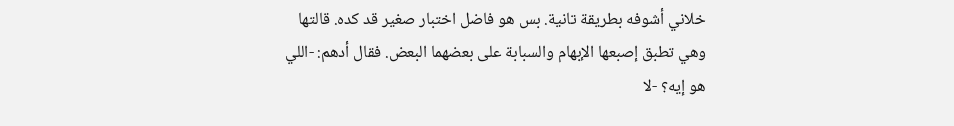خلاني أشوفه بطريقة تانية. بس هو فاضل اختبار صغير قد كده. قالتها وهي تطبق إصبعها الإبهام والسبابة على بعضهما البعض. فقال أدهم: -اللي هو إيه؟ -لا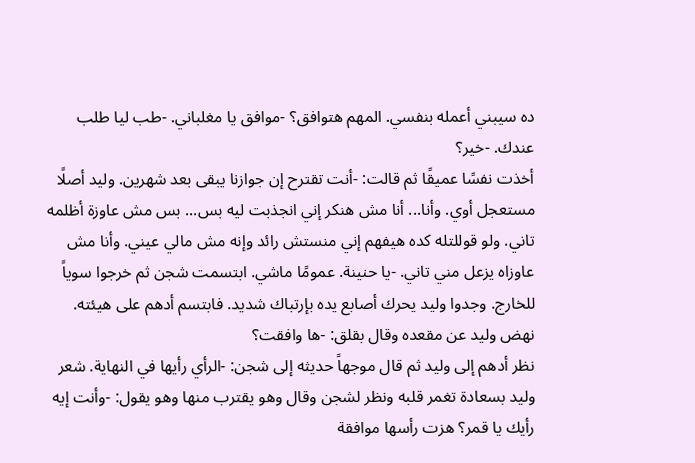ده سيبني أعمله بنفسي. المهم هتوافق؟ -موافق يا مغلباني. -طب ليا طلب عندك. -خير؟
أخذت نفسًا عميقًا ثم قالت: -أنت تقترح إن جوازنا يبقى بعد شهرين. وليد أصلًا مستعجل أوي. وأنا... أنا مش هنكر إني انجذبت ليه بس... بس مش عاوزة أظلمه تاني. ولو قوللتله كده هيفهم إني منستش رائد وإنه مش مالي عيني. وأنا مش عاوزاه يزعل مني تاني. -يا حنينة. عمومًا ماشي. ابتسمت شجن ثم خرجوا سوياً للخارج. وجدوا وليد يحرك أصابع يده بإرتباك شديد. فابتسم أدهم على هيئته. نهض وليد عن مقعده وقال بقلق: -ها وافقت؟
نظر أدهم إلى وليد ثم قال موجهاً حديثه إلى شجن: -الرأي رأيها في النهاية. شعر وليد بسعادة تغمر قلبه ونظر لشجن وقال وهو يقترب منها وهو يقول: -وأنت إيه رأيك يا قمر؟ هزت رأسها موافقة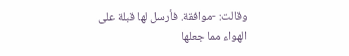وقالت: -موافقة. فأرسل لها قبلة على الهواء مما جعلها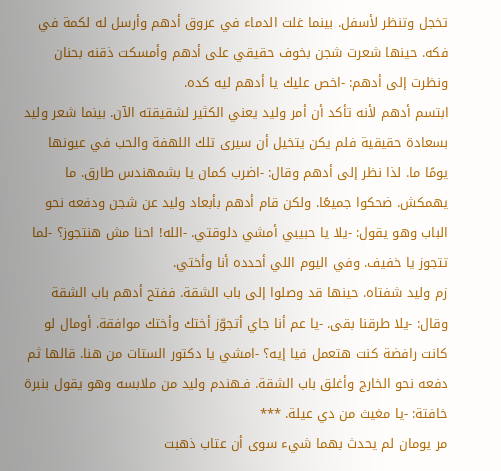تخجل وتنظر لأسفل. بينما غلت الدماء في عروق أدهم وأرسل له لكمة في فكه. حينها شعرت شجن بخوف حقيقي على أدهم وأمسكت ذقنه بحنان ونظرت إلى أدهم: -اخص عليك يا أدهم ليه كده.
ابتسم أدهم لأنه تأكد أن أمر وليد يعني الكثير لشقيقته الآن. بينما شعر وليد بسعادة حقيقية فلم يكن يتخيل أن سيرى تلك اللهفة والحب في عيونها يومًا ما. لذا نظر إلى أدهم وقال: -اضرب كمان يا بشمهندس طارق. ما يهمكش. ضحكوا جميعًا. ولكن قام أدهم بأبعاد وليد عن شجن ودفعه نحو الباب وهو يقول: -يلا يا حبيبي أمشي دلوقتي. -الله! احنا مش هنتجوز؟ -لما تتجوز يا خفيف. وفي اليوم اللي أحدده أنا وأختي.
زم وليد شفتاه. حينها قد وصلوا إلى باب الشقة. ففتح أدهم باب الشقة وقال: -يلا طرقنا بقى. -يا عم أنا جاي أتجوّز أختك وأختك موافقة. أومال لو كانت رافضة كنت هتعمل فيا إيه؟ -امشي يا دكتور الستات من هنا. قالها ثم دفعه نحو الخارج وأغلق باب الشقة. فـهندم وليد من ملابسه وهو يقول بنبرة خافتة: -يا مغيث من دي عيلة. ***
مر يومان لم يحدث بهما شيء سوى أن عتاب ذهبت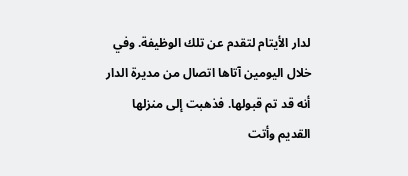لدار الأيتام لتقدم عن تلك الوظيفة. وفي خلال اليومين آتاها اتصال من مديرة الدار أنه قد تم قبولها. فذهبت إلى منزلها القديم وأتت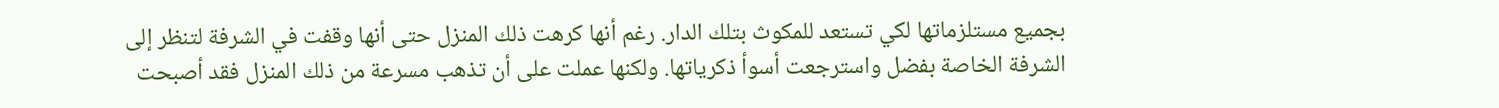بجميع مستلزماتها لكي تستعد للمكوث بتلك الدار. رغم أنها كرهت ذلك المنزل حتى أنها وقفت في الشرفة لتنظر إلى الشرفة الخاصة بفضل واسترجعت أسوأ ذكرياتها. ولكنها عملت على أن تذهب مسرعة من ذلك المنزل فقد أصبحت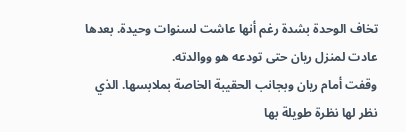تخاف الوحدة بشدة رغم أنها عاشت لسنوات وحيدة. بعدها عادت لمنزل ريان حتى تودعه هو ووالدته.
وقفت أمام ريان وبجانب الحقيبة الخاصة بملابسها. الذي نظر لها نظرة طويلة بها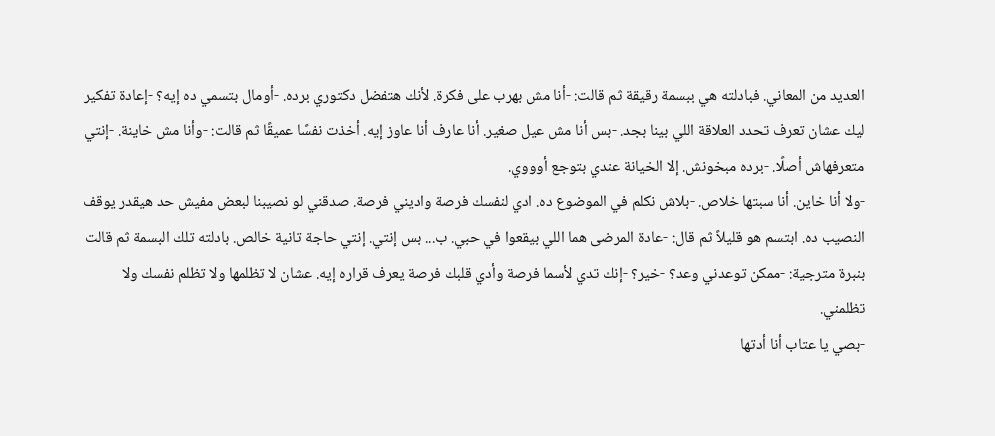العديد من المعاني. فبادلته هي ببسمة رقيقة ثم قالت: -أنا مش بهرب على فكرة. لأنك هتفضل دكتوري برده. -أومال بتسمي ده إيه؟ -إعادة تفكير ليك عشان تعرف تحدد العلاقة اللي بينا بجد. -بس أنا مش عيل صغير. أنا عارف أنا عاوز إيه. أخذت نفسًا عميقًا ثم قالت: -وأنا مش خاينة. -إنتي متعرفهاش أصلًا. -برده مبخونش. إلا الخيانة عندي بتوجع أوووي.
-ولا أنا خاين. أنا سبتها خلاص. -بلاش نكلم في الموضوع ده. ادي لنفسك فرصة واديني فرصة. صدقني لو نصيبنا لبعض مفيش حد هيقدر يوقف النصيب ده. ابتسم هو قليلاً ثم قال: -عادة المرضى هما اللي بيقعوا في حبي. ب... بس إنتي. إنتي حاجة تانية خالص. بادلته تلك البسمة ثم قالت بنبرة مترجية: -ممكن توعدني وعد؟ -خير؟ -إنك تدي لأسما فرصة وأدي قلبك فرصة يعرف قراره إيه. عشان لا تظلمها ولا تظلم نفسك ولا تظلمني.
-بصي يا عتاب أنا أدتها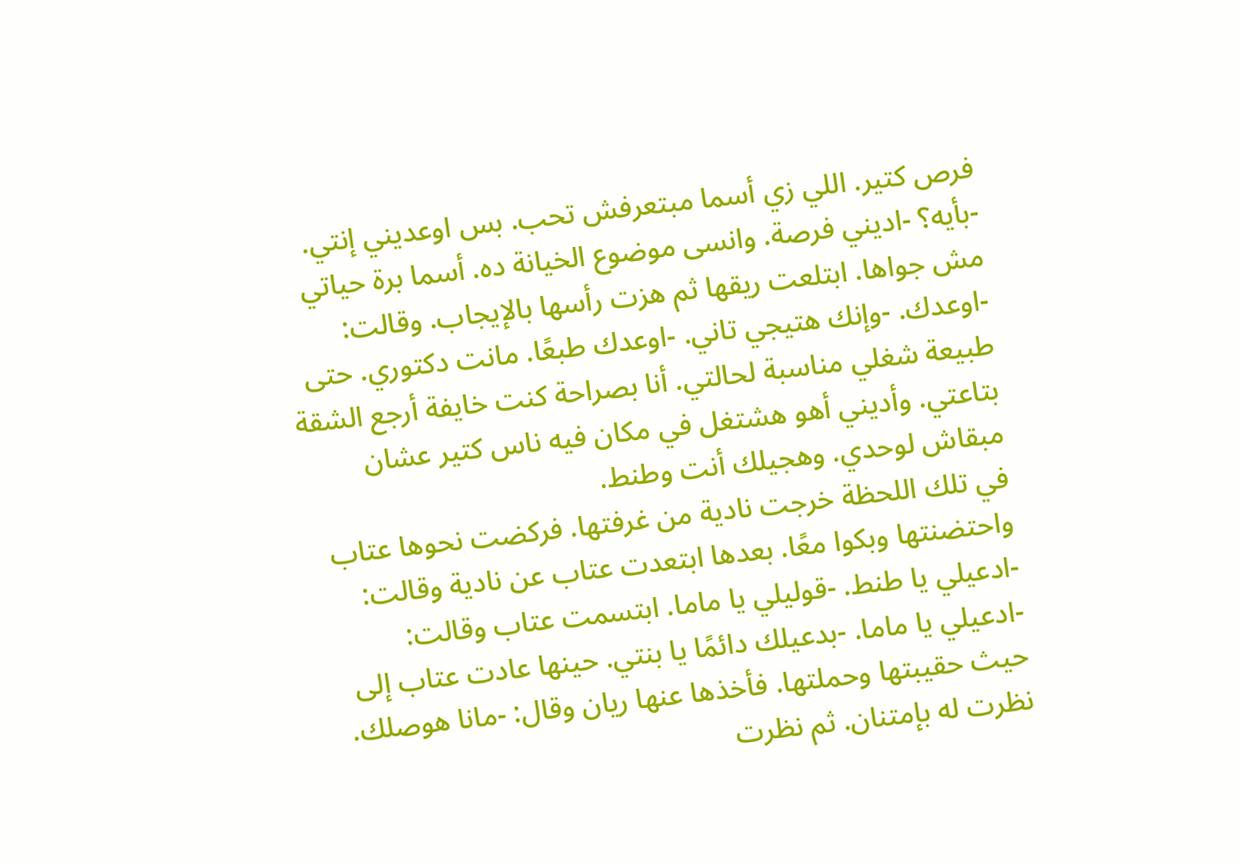فرص كتير. اللي زي أسما مبتعرفش تحب. بس اوعديني إنتي. -بأيه؟ -اديني فرصة. وانسى موضوع الخيانة ده. أسما برة حياتي مش جواها. ابتلعت ريقها ثم هزت رأسها بالإيجاب. وقالت: -اوعدك. -وإنك هتيجي تاني. -اوعدك طبعًا. مانت دكتوري. حتى طبيعة شغلي مناسبة لحالتي. أنا بصراحة كنت خايفة أرجع الشقة بتاعتي. وأديني أهو هشتغل في مكان فيه ناس كتير عشان مبقاش لوحدي. وهجيلك أنت وطنط.
في تلك اللحظة خرجت نادية من غرفتها. فركضت نحوها عتاب واحتضنتها وبكوا معًا. بعدها ابتعدت عتاب عن نادية وقالت: -ادعيلي يا طنط. -قوليلي يا ماما. ابتسمت عتاب وقالت: -ادعيلي يا ماما. -بدعيلك دائمًا يا بنتي. حينها عادت عتاب إلى حيث حقيبتها وحملتها. فأخذها عنها ريان وقال: -مانا هوصلك. نظرت له بإمتنان. ثم نظرت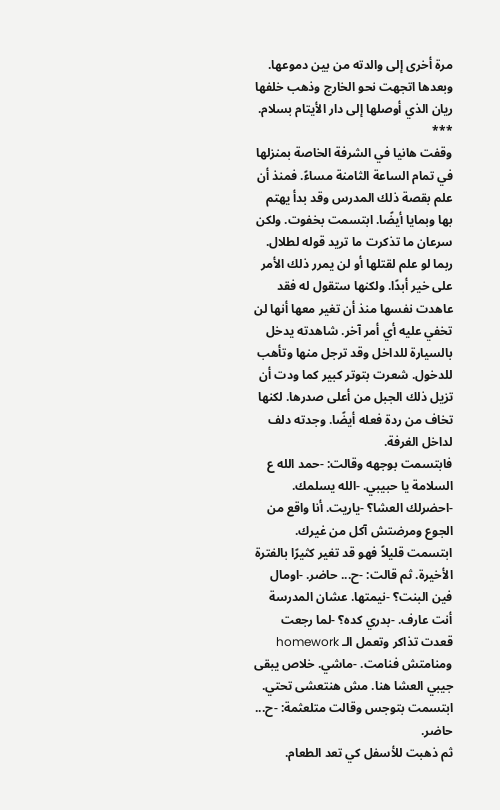مرة أخرى إلى والدته من بين دموعها. وبعدها اتجهت نحو الخارج وذهب خلفها ريان الذي أوصلها إلى دار الأيتام بسلام. ***
وقفت هانيا في الشرفة الخاصة بمنزلها في تمام الساعة الثامنة مساءً. فمنذ أن علم بقصة ذلك المدرس وقد بدأ يهتم بها وبمايا أيضًا. ابتسمت بخفوت. ولكن سرعان ما تذكرت ما تريد قوله لطلال. ربما لو علم لقتلها أو لن يمرر ذلك الأمر على خير أبدًا. ولكنها ستقول له فقد عاهدت نفسها منذ أن تغير معها أنها لن تخفي عليه أي أمر آخر. شاهدته يدخل بالسيارة للداخل وقد ترجل منها وتأهب للدخول. شعرت بتوتر كبير كما ودت أن تزيل ذلك الجبل من أعلى صدرها. لكنها تخاف من ردة فعله أيضًا. وجدته دلف لداخل الغرفة.
فابتسمت بوجهه وقالت: -حمد الله ع السلامة يا حبيبي. -الله يسلمك. -احضرلك العشا؟ -ياريت. أنا واقع من الجوع ومرضتش آكل من غيرك. ابتسمت قليلاً فهو قد تغير كثيرًا بالفترة الأخيرة. ثم قالت: -ح... حاضر. -اومال فين البنت؟ -نيمتها. عشان المدرسة أنت عارف. -بدري كده؟ -لما رجعت قعدت تذاكر وتعمل الـ homework ومنامتش فنامت. -ماشي. خلاص يبقى جيبي العشا هنا. مش هنتعشى تحتي. ابتسمت بتوجس وقالت متلعثمة: -ح... حاضر.
ثم ذهبت للأسفل كي تعد الطعام.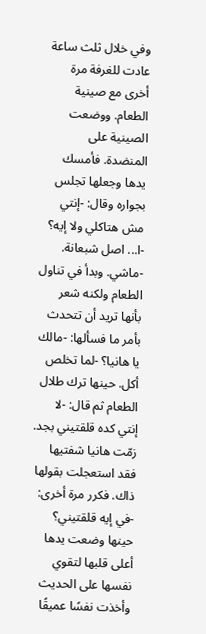وفي خلال ثلث ساعة عادت للغرفة مرة أخرى مع صينية الطعام. ووضعت الصينية على المنضدة. فأمسك يدها وجعلها تجلس بجواره وقال: -إنتي مش هتاكلي ولا إيه؟ -ا... اصل شبعانة. -ماشي. وبدأ في تناول الطعام ولكنه شعر بأنها تريد أن تتحدث بأمر ما فسألها: -مالك يا هانيا؟ -لما تخلص أكل. حينها ترك طلال الطعام ثم قال: -لا إنتي كده قلقتيني بجد. زمّت هانيا شفتيها فقد استعجلت بقولها ذاك. فكرر مرة أخرى:
-في إيه قلقتيني؟ حينها وضعت يدها أعلى قلبها لتقوي نفسها على الحديث وأخذت نفسًا عميقًا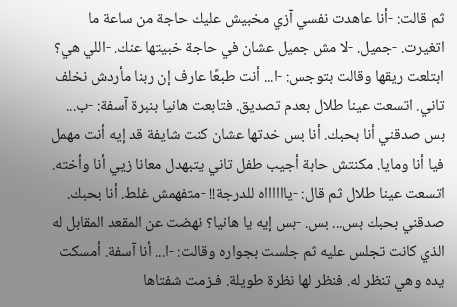ثم قالت: -أنا عاهدت نفسي آزي مخبيش عليك حاجة من ساعة ما اتغيرت. -جميل. -لا مش جميل عشان في حاجة خبيتها عنك. -اللي هي؟ ابتلعت ريقها وقالت بتوجس: -ا... أنت طبعًا عارف إن ربنا مأردش نخلف تاني. اتسعت عينا طلال بعدم تصديق. فتابعت هانيا بنبرة آسفة: -ب...
بس صدقني أنا بحبك. أنا بس خدتها عشان كنت شايفة قد إيه أنت مهمل فيا أنا ومايا. مكنتش حابة أجيب طفل تاني يتبهدل معانا زيي أنا وأخته. اتسعت عينا طلال ثم قال: -يااااااه للدرجة!! -متفهمش غلط. أنا بحبك. صدقني بحبك بس... بس. -بس إيه يا هانيا؟ نهضت عن المقعد المقابل له الذي كانت تجلس عليه ثم جلست بجواره وقالت: -ا... أنا آسفة. أمسكت يده وهي تنظر له. فنظر لها نظرة طويلة. فـزمت شفتاها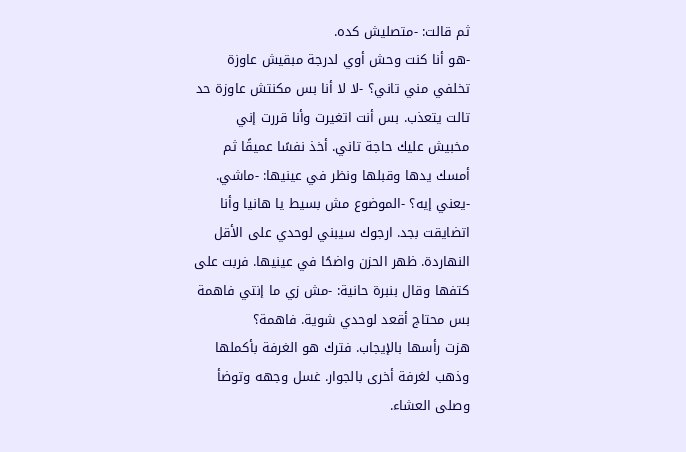ثم قالت: -متصليش كده.
-هو أنا كنت وحش أوي لدرجة مبقيش عاوزة تخلفي مني تاني؟ -لا لا أنا بس مكنتش عاوزة حد تالت يتعذب. بس أنت اتغيرت وأنا قررت إني مخبيش عليك حاجة تاني. أخذ نفسًا عميقًا ثم أمسك يدها وقبلها ونظر في عينيها: -ماشي. -يعني إيه؟ -الموضوع مش بسيط يا هانيا وأنا اتضايقت بجد. ارجوك سيبني لوحدي على الأقل النهاردة. ظهر الحزن واضحًا في عينيها. فربت على كتفها وقال بنبرة حانية: -مش زي ما إنتي فاهمة بس محتاج أقعد لوحدي شوية. فاهمة؟
هزت رأسها بالإيجاب. فترك هو الغرفة بأكملها وذهب لغرفة أخرى بالجوار. غسل وجهه وتوضأ وصلى العشاء.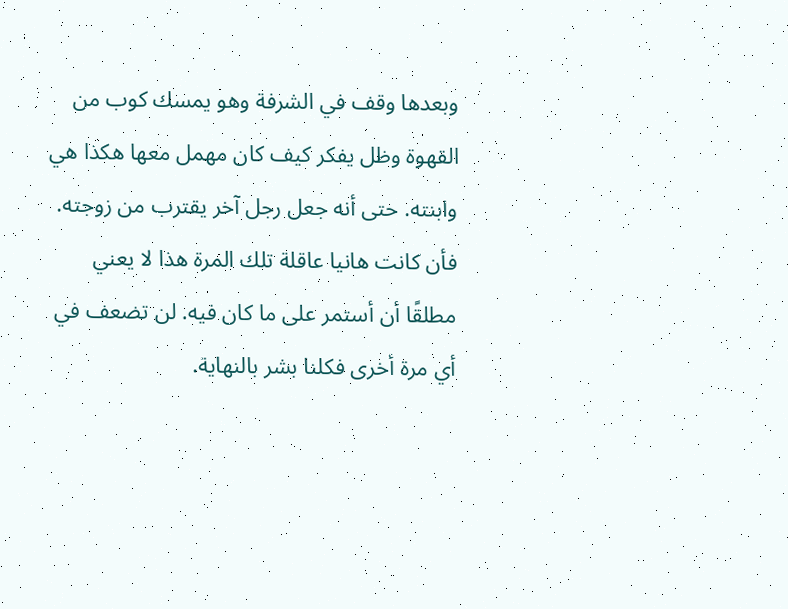وبعدها وقف في الشرفة وهو يمسك كوب من القهوة وظل يفكر كيف كان مهمل معها هكذا هي وابنته. حتى أنه جعل رجل آخر يقترب من زوجته. فأن كانت هانيا عاقلة تلك المرة هذا لا يعني مطلقًا أن أستمر على ما كان فيه. لن تضعف في أي مرة أخرى فكلنا بشر بالنهاية.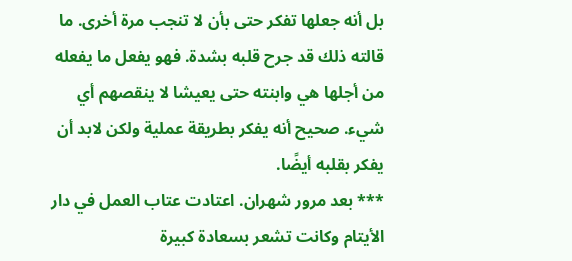بل أنه جعلها تفكر حتى بأن لا تنجب مرة أخرى. ما قالته ذلك قد جرح قلبه بشدة. فهو يفعل ما يفعله من أجلها هي وابنته حتى يعيشا لا ينقصهم أي شيء. صحيح أنه يفكر بطريقة عملية ولكن لابد أن يفكر بقلبه أيضًا.
*** بعد مرور شهران. اعتادت عتاب العمل في دار الأيتام وكانت تشعر بسعادة كبيرة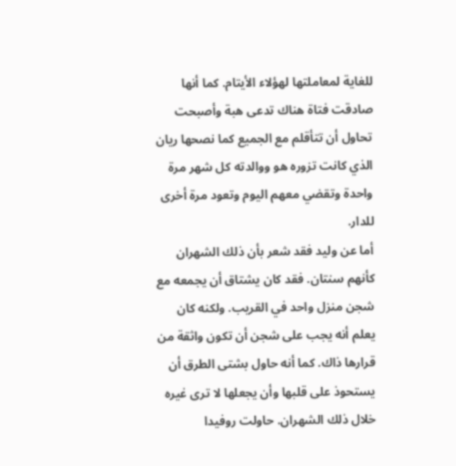للغاية لمعاملتها لهؤلاء الأيتام. كما أنها صادقت فتاة هناك تدعى هبة وأصبحت تحاول أن تتأقلم مع الجميع كما نصحها ريان الذي كانت تزوره هو ووالدته كل شهر مرة واحدة وتقضي معهم اليوم وتعود مرة أخرى للدار.
أما عن وليد فقد شعر بأن ذلك الشهران كأنهم سنتان. فقد كان يشتاق أن يجمعه مع شجن منزل واحد في القريب. ولكنه كان يعلم أنه يجب على شجن أن تكون واثقة من قرارها ذاك. كما أنه حاول بشتى الطرق أن يستحوذ على قلبها وأن يجعلها لا ترى غيره خلال ذلك الشهران. حاولت روفيدا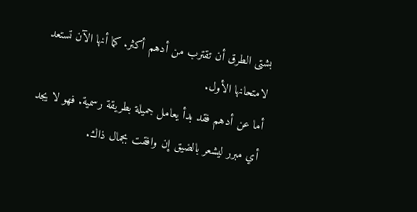بشتى الطرق أن تقترب من أدهم أكثر. كما أنها الآن تستعد لامتحانها الأول.
أما عن أدهم فقد بدأ يعامل جميلة بطريقة رسمية. فهو لا يجد أي مبرر ليشعر بالضيق إن وافقت بجمال ذاك.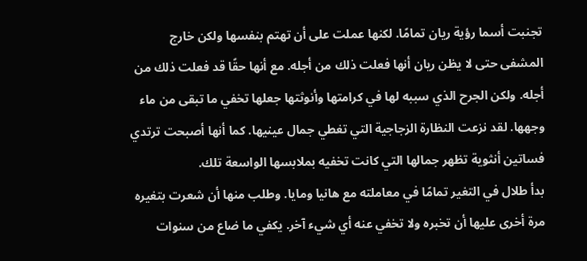تجنبت أسما رؤية ريان تمامًا. لكنها عملت على أن تهتم بنفسها ولكن خارج المشفى حتى لا يظن ريان أنها فعلت ذلك من أجله. مع أنها حقًا قد فعلت ذلك من أجله. ولكن الجرح الذي سببه لها في كرامتها وأنوثتها جعلها تخفي ما تبقى من ماء وجهها. لقد نزعت النظارة الزجاجية التي تغطي جمال عينيها. كما أنها أصبحت ترتدي فساتين أنثوية تظهر جمالها التي كانت تخفيه بملابسها الواسعة تلك.
بدأ طلال في التغير تمامًا في معاملته مع هانيا ومايا. وطلب منها أن شعرت بتغيره مرة أخرى عليها أن تخبره ولا تخفي عنه أي شيء آخر. يكفي ما ضاع من سنوات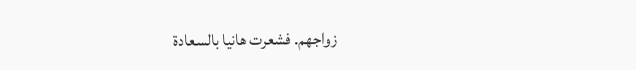زواجهم. فشعرت هانيا بالسعادة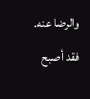والرضا عنه. فقد أصبح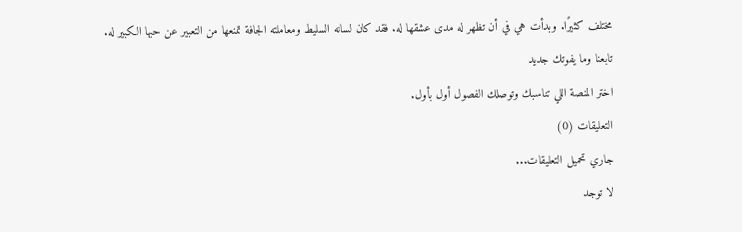مختلف كثيرًا. وبدأت هي في أن تظهر له مدى عشقها له. فقد كان لسانه السليط ومعاملته الجافة تمنعها من التعبير عن حبها الكبير له.
تابعنا وما يفوتك جديد
اختر المنصة اللي تناسبك وتوصلك الفصول أول بأول.
التعليقات (0)
جاري تحميل التعليقات...
لا توجد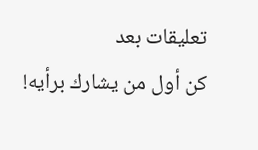تعليقات بعد
كن أول من يشارك برأيه!